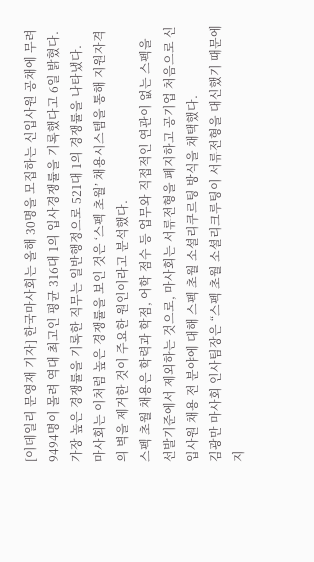[이데일리 문영재 기자] 한국마사회는 올해 30명을 모집하는 신입사원 공채에 무려 9494명이 몰려 역대 최고인 평균 316대 1의 입사경쟁률을 기록했다고 6일 밝혔다.
가장 높은 경쟁률을 기록한 직무는 일반행정으로 521대 1의 경쟁률을 나타냈다.
마사회는 이처럼 높은 경쟁률을 보인 것은 ‘스펙 초월’ 채용시스템을 통해 지원자격의 벽을 제거한 것이 주요한 원인이라고 분석했다.
스펙 초월 채용은 학력과 학점, 어학 점수 등 업무와 직접적인 연관이 없는 스펙을 선발기준에서 제외하는 것으로, 마사회는 서류전형을 폐지하고 공기업 처음으로 신입사원 채용 전 분야에 대해 스펙 초월 소셜리쿠르팅 방식을 채택했다.
김광만 마사회 인사팀장은 “스펙 초월 소셜리크루팅이 서류전형을 대신했기 때문에 지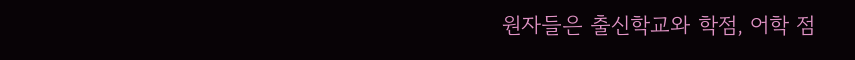원자들은 출신학교와 학점, 어학 점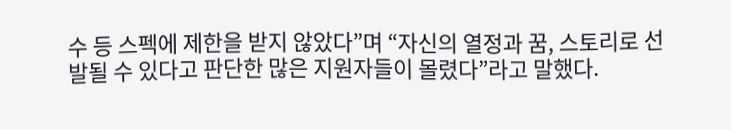수 등 스펙에 제한을 받지 않았다”며 “자신의 열정과 꿈, 스토리로 선발될 수 있다고 판단한 많은 지원자들이 몰렸다”라고 말했다.